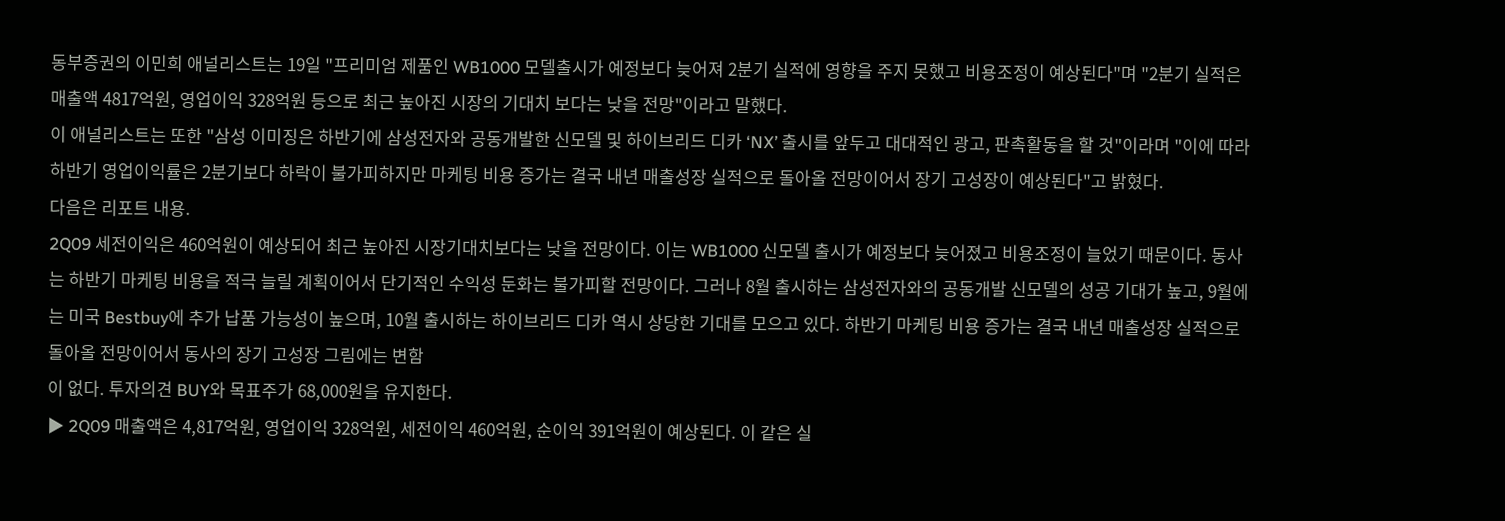동부증권의 이민희 애널리스트는 19일 "프리미엄 제품인 WB1000 모델출시가 예정보다 늦어져 2분기 실적에 영향을 주지 못했고 비용조정이 예상된다"며 "2분기 실적은 매출액 4817억원, 영업이익 328억원 등으로 최근 높아진 시장의 기대치 보다는 낮을 전망"이라고 말했다.
이 애널리스트는 또한 "삼성 이미징은 하반기에 삼성전자와 공동개발한 신모델 및 하이브리드 디카 ‘NX’ 출시를 앞두고 대대적인 광고, 판촉활동을 할 것"이라며 "이에 따라 하반기 영업이익률은 2분기보다 하락이 불가피하지만 마케팅 비용 증가는 결국 내년 매출성장 실적으로 돌아올 전망이어서 장기 고성장이 예상된다"고 밝혔다.
다음은 리포트 내용.
2Q09 세전이익은 460억원이 예상되어 최근 높아진 시장기대치보다는 낮을 전망이다. 이는 WB1000 신모델 출시가 예정보다 늦어졌고 비용조정이 늘었기 때문이다. 동사는 하반기 마케팅 비용을 적극 늘릴 계획이어서 단기적인 수익성 둔화는 불가피할 전망이다. 그러나 8월 출시하는 삼성전자와의 공동개발 신모델의 성공 기대가 높고, 9월에는 미국 Bestbuy에 추가 납품 가능성이 높으며, 10월 출시하는 하이브리드 디카 역시 상당한 기대를 모으고 있다. 하반기 마케팅 비용 증가는 결국 내년 매출성장 실적으로 돌아올 전망이어서 동사의 장기 고성장 그림에는 변함
이 없다. 투자의견 BUY와 목표주가 68,000원을 유지한다.
▶ 2Q09 매출액은 4,817억원, 영업이익 328억원, 세전이익 460억원, 순이익 391억원이 예상된다. 이 같은 실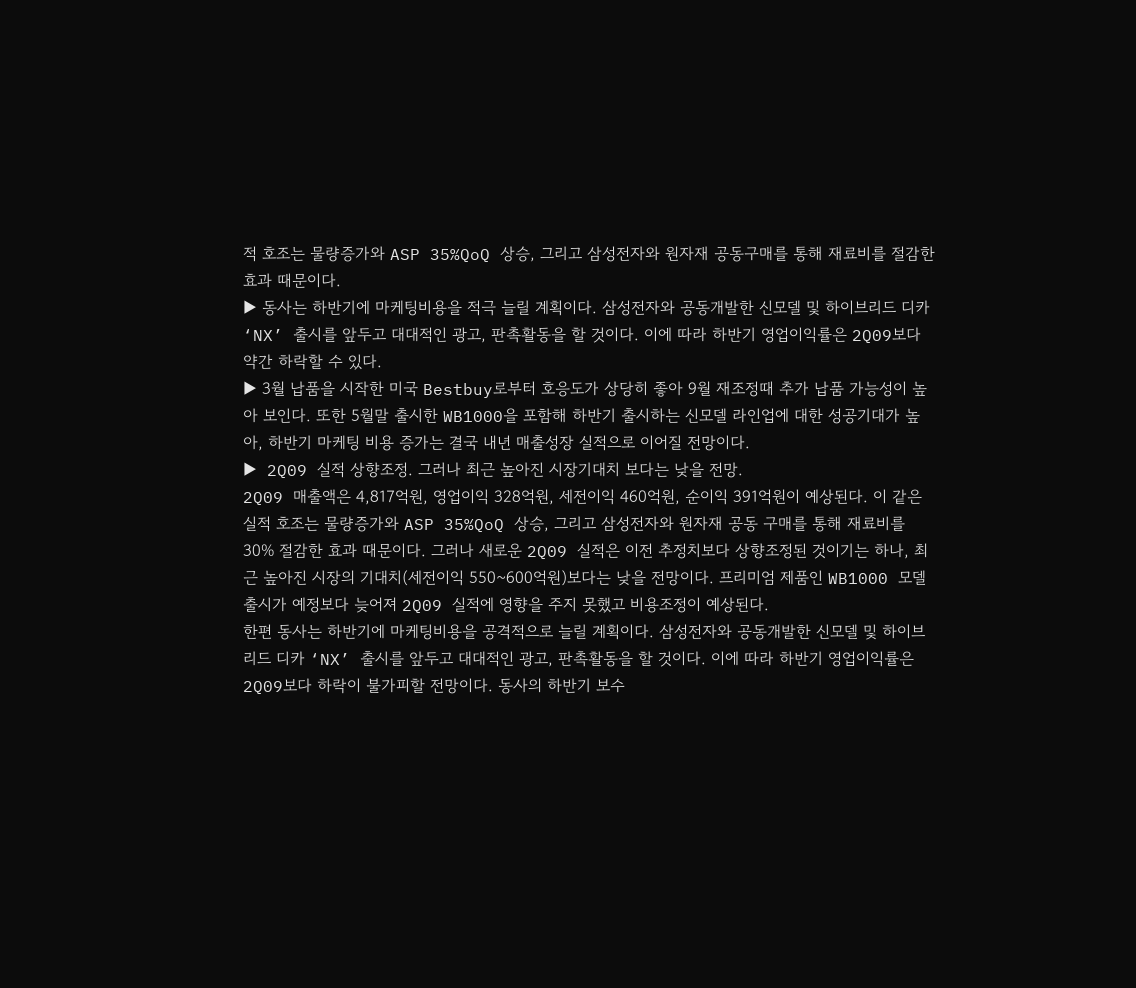적 호조는 물량증가와 ASP 35%QoQ 상승, 그리고 삼성전자와 원자재 공동구매를 통해 재료비를 절감한 효과 때문이다.
▶ 동사는 하반기에 마케팅비용을 적극 늘릴 계획이다. 삼성전자와 공동개발한 신모델 및 하이브리드 디카 ‘NX’ 출시를 앞두고 대대적인 광고, 판촉활동을 할 것이다. 이에 따라 하반기 영업이익률은 2Q09보다 약간 하락할 수 있다.
▶ 3월 납품을 시작한 미국 Bestbuy로부터 호응도가 상당히 좋아 9월 재조정때 추가 납품 가능성이 높아 보인다. 또한 5월말 출시한 WB1000을 포함해 하반기 출시하는 신모델 라인업에 대한 성공기대가 높아, 하반기 마케팅 비용 증가는 결국 내년 매출성장 실적으로 이어질 전망이다.
▶ 2Q09 실적 상향조정. 그러나 최근 높아진 시장기대치 보다는 낮을 전망.
2Q09 매출액은 4,817억원, 영업이익 328억원, 세전이익 460억원, 순이익 391억원이 예상된다. 이 같은 실적 호조는 물량증가와 ASP 35%QoQ 상승, 그리고 삼성전자와 원자재 공동 구매를 통해 재료비를 30% 절감한 효과 때문이다. 그러나 새로운 2Q09 실적은 이전 추정치보다 상향조정된 것이기는 하나, 최근 높아진 시장의 기대치(세전이익 550~600억원)보다는 낮을 전망이다. 프리미엄 제품인 WB1000 모델출시가 예정보다 늦어져 2Q09 실적에 영향을 주지 못했고 비용조정이 예상된다.
한편 동사는 하반기에 마케팅비용을 공격적으로 늘릴 계획이다. 삼성전자와 공동개발한 신모델 및 하이브리드 디카 ‘NX’ 출시를 앞두고 대대적인 광고, 판촉활동을 할 것이다. 이에 따라 하반기 영업이익률은 2Q09보다 하락이 불가피할 전망이다. 동사의 하반기 보수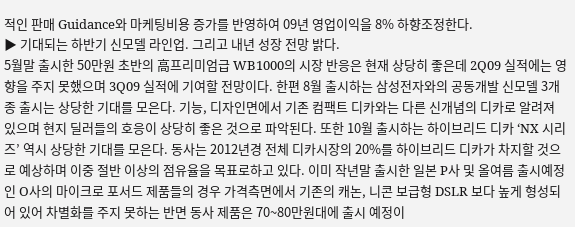적인 판매 Guidance와 마케팅비용 증가를 반영하여 09년 영업이익을 8% 하향조정한다.
▶ 기대되는 하반기 신모델 라인업. 그리고 내년 성장 전망 밝다.
5월말 출시한 50만원 초반의 高프리미엄급 WB1000의 시장 반응은 현재 상당히 좋은데 2Q09 실적에는 영향을 주지 못했으며 3Q09 실적에 기여할 전망이다. 한편 8월 출시하는 삼성전자와의 공동개발 신모델 3개종 출시는 상당한 기대를 모은다. 기능, 디자인면에서 기존 컴팩트 디카와는 다른 신개념의 디카로 알려져 있으며 현지 딜러들의 호응이 상당히 좋은 것으로 파악된다. 또한 10월 출시하는 하이브리드 디카 ‘NX 시리즈’ 역시 상당한 기대를 모은다. 동사는 2012년경 전체 디카시장의 20%를 하이브리드 디카가 차지할 것으로 예상하며 이중 절반 이상의 점유율을 목표로하고 있다. 이미 작년말 출시한 일본 P사 및 올여름 출시예정인 O사의 마이크로 포서드 제품들의 경우 가격측면에서 기존의 캐논, 니콘 보급형 DSLR 보다 높게 형성되어 있어 차별화를 주지 못하는 반면 동사 제품은 70~80만원대에 출시 예정이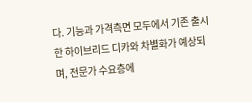다. 기능과 가격측면 모두에서 기존 출시한 하이브리드 디카와 차별화가 예상되며, 전문가 수요층에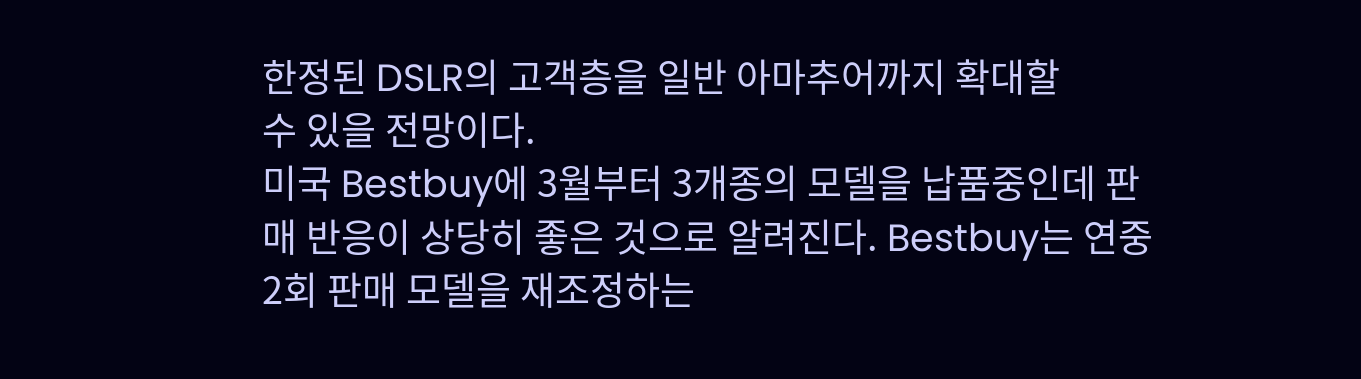한정된 DSLR의 고객층을 일반 아마추어까지 확대할
수 있을 전망이다.
미국 Bestbuy에 3월부터 3개종의 모델을 납품중인데 판매 반응이 상당히 좋은 것으로 알려진다. Bestbuy는 연중 2회 판매 모델을 재조정하는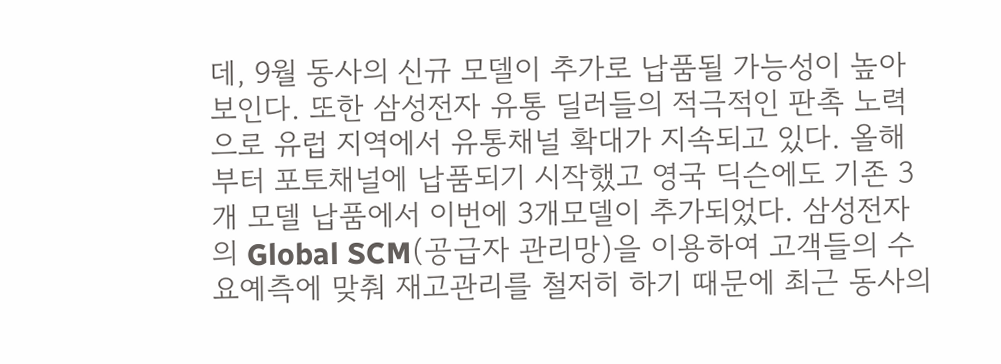데, 9월 동사의 신규 모델이 추가로 납품될 가능성이 높아 보인다. 또한 삼성전자 유통 딜러들의 적극적인 판촉 노력으로 유럽 지역에서 유통채널 확대가 지속되고 있다. 올해부터 포토채널에 납품되기 시작했고 영국 딕슨에도 기존 3개 모델 납품에서 이번에 3개모델이 추가되었다. 삼성전자의 Global SCM(공급자 관리망)을 이용하여 고객들의 수요예측에 맞춰 재고관리를 철저히 하기 때문에 최근 동사의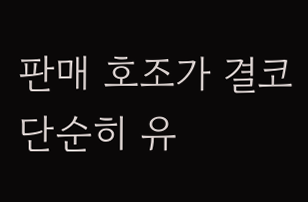판매 호조가 결코 단순히 유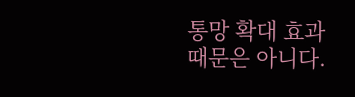통망 확대 효과 때문은 아니다.